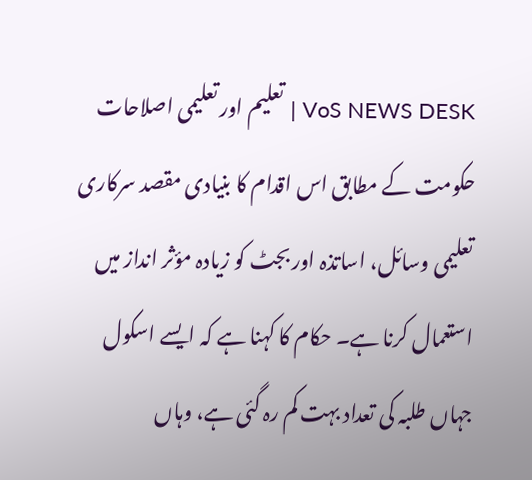VoS NEWS DESK | تعلیم اور تعلیمی اصلاحات
حکومت کے مطابق اس اقدام کا بنیادی مقصد سرکاری تعلیمی وسائل، اساتذہ اور بجٹ کو زیادہ مؤثر انداز میں استعمال کرنا ہے۔ حکام کا کہنا ہے کہ ایسے اسکول جہاں طلبہ کی تعداد بہت کم رہ گئی ہے، وہاں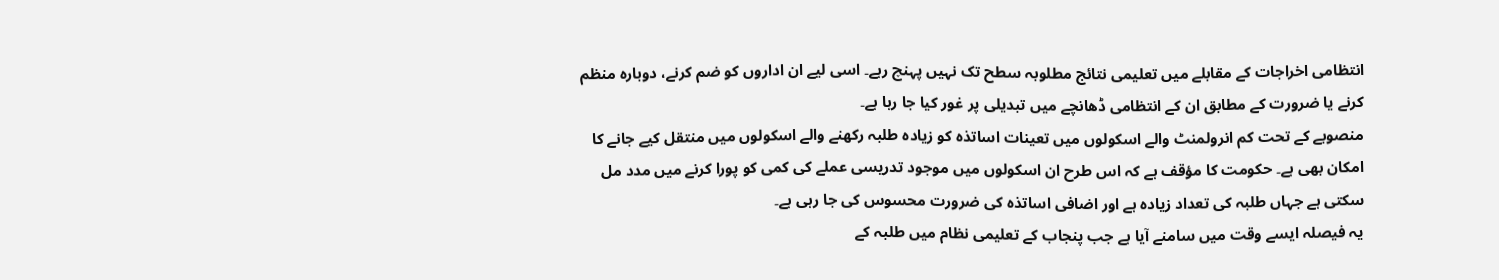انتظامی اخراجات کے مقابلے میں تعلیمی نتائج مطلوبہ سطح تک نہیں پہنچ رہے۔ اسی لیے ان اداروں کو ضم کرنے، دوبارہ منظم کرنے یا ضرورت کے مطابق ان کے انتظامی ڈھانچے میں تبدیلی پر غور کیا جا رہا ہے۔
منصوبے کے تحت کم انرولمنٹ والے اسکولوں میں تعینات اساتذہ کو زیادہ طلبہ رکھنے والے اسکولوں میں منتقل کیے جانے کا امکان بھی ہے۔ حکومت کا مؤقف ہے کہ اس طرح ان اسکولوں میں موجود تدریسی عملے کی کمی کو پورا کرنے میں مدد مل سکتی ہے جہاں طلبہ کی تعداد زیادہ ہے اور اضافی اساتذہ کی ضرورت محسوس کی جا رہی ہے۔
یہ فیصلہ ایسے وقت میں سامنے آیا ہے جب پنجاب کے تعلیمی نظام میں طلبہ کے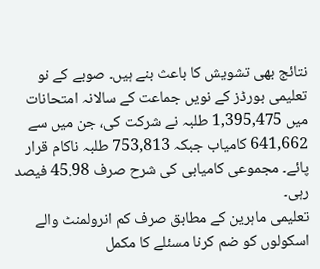نتائج بھی تشویش کا باعث بنے ہیں۔ صوبے کے نو تعلیمی بورڈز کے نویں جماعت کے سالانہ امتحانات میں 1,395,475 طلبہ نے شرکت کی، جن میں سے 641,662 کامیاب جبکہ 753,813 طلبہ ناکام قرار پائے۔ مجموعی کامیابی کی شرح صرف 45.98 فیصد رہی۔
تعلیمی ماہرین کے مطابق صرف کم انرولمنٹ والے اسکولوں کو ضم کرنا مسئلے کا مکمل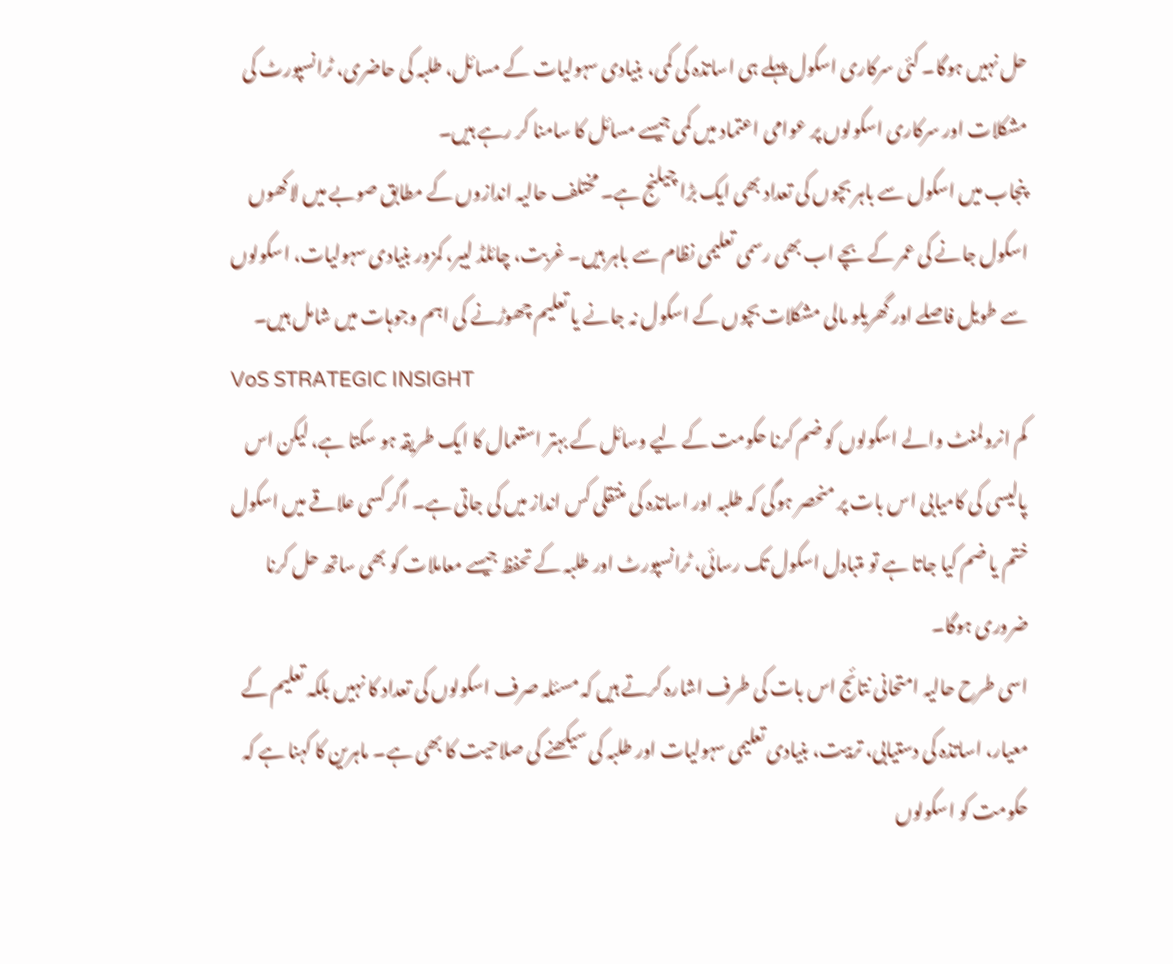حل نہیں ہوگا۔ کئی سرکاری اسکول پہلے ہی اساتذہ کی کمی، بنیادی سہولیات کے مسائل، طلبہ کی حاضری، ٹرانسپورٹ کی مشکلات اور سرکاری اسکولوں پر عوامی اعتماد میں کمی جیسے مسائل کا سامنا کر رہے ہیں۔
پنجاب میں اسکول سے باہر بچوں کی تعداد بھی ایک بڑا چیلنج ہے۔ مختلف حالیہ اندازوں کے مطابق صوبے میں لاکھوں اسکول جانے کی عمر کے بچے اب بھی رسمی تعلیمی نظام سے باہر ہیں۔ غربت، چائلڈ لیبر، کمزور بنیادی سہولیات، اسکولوں سے طویل فاصلے اور گھریلو مالی مشکلات بچوں کے اسکول نہ جانے یا تعلیم چھوڑنے کی اہم وجوہات میں شامل ہیں۔
VoS STRATEGIC INSIGHT
کم انرولمنٹ والے اسکولوں کو ضم کرنا حکومت کے لیے وسائل کے بہتر استعمال کا ایک طریقہ ہو سکتا ہے، لیکن اس پالیسی کی کامیابی اس بات پر منحصر ہوگی کہ طلبہ اور اساتذہ کی منتقلی کس انداز میں کی جاتی ہے۔ اگر کسی علاقے میں اسکول ختم یا ضم کیا جاتا ہے تو متبادل اسکول تک رسائی، ٹرانسپورٹ اور طلبہ کے تحفظ جیسے معاملات کو بھی ساتھ حل کرنا ضروری ہوگا۔
اسی طرح حالیہ امتحانی نتائج اس بات کی طرف اشارہ کرتے ہیں کہ مسئلہ صرف اسکولوں کی تعداد کا نہیں بلکہ تعلیم کے معیار، اساتذہ کی دستیابی، تربیت، بنیادی تعلیمی سہولیات اور طلبہ کی سیکھنے کی صلاحیت کا بھی ہے۔ ماہرین کا کہنا ہے کہ حکومت کو اسکولوں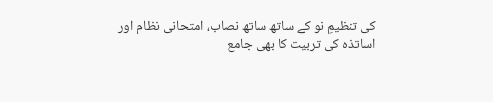کی تنظیمِ نو کے ساتھ ساتھ نصاب، امتحانی نظام اور اساتذہ کی تربیت کا بھی جامع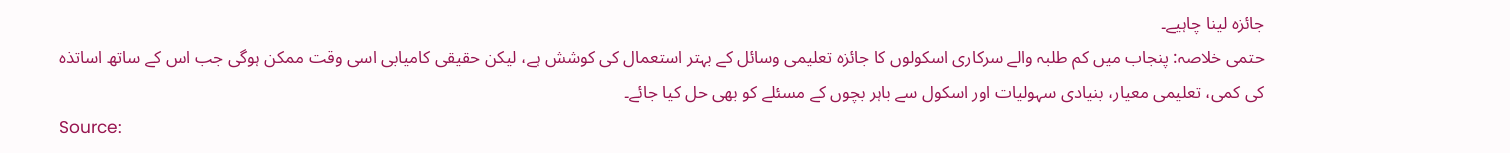جائزہ لینا چاہیے۔
حتمی خلاصہ: پنجاب میں کم طلبہ والے سرکاری اسکولوں کا جائزہ تعلیمی وسائل کے بہتر استعمال کی کوشش ہے، لیکن حقیقی کامیابی اسی وقت ممکن ہوگی جب اس کے ساتھ اساتذہ کی کمی، تعلیمی معیار، بنیادی سہولیات اور اسکول سے باہر بچوں کے مسئلے کو بھی حل کیا جائے۔
Source: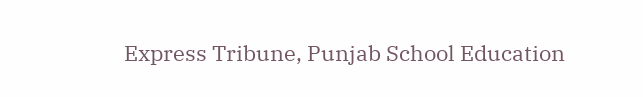Express Tribune, Punjab School Education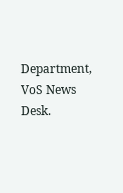Department, VoS News Desk.